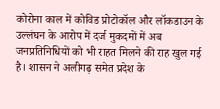कोरोना काल में कोविड प्रोटोकॉल और लॉकडाउन के उल्लंघन के आरोप में दर्ज मुकदमों में अब जनप्रतिनिधियों को भी राहत मिलने की राह खुल गई है। शासन ने अलीगढ़ समेत प्रदेश के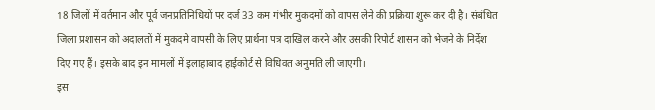18 जिलों में वर्तमान और पूर्व जनप्रतिनिधियों पर दर्ज 33 कम गंभीर मुकदमों को वापस लेने की प्रक्रिया शुरू कर दी है। संबंधित जिला प्रशासन को अदालतों में मुकदमे वापसी के लिए प्रार्थना पत्र दाखिल करने और उसकी रिपोर्ट शासन को भेजने के निर्देश दिए गए हैं। इसके बाद इन मामलों में इलाहाबाद हाईकोर्ट से विधिवत अनुमति ली जाएगी।
इस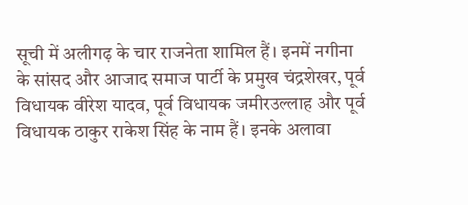सूची में अलीगढ़ के चार राजनेता शामिल हैं। इनमें नगीना के सांसद और आजाद समाज पार्टी के प्रमुख चंद्रशेखर, पूर्व विधायक वीरेश यादव, पूर्व विधायक जमीरउल्लाह और पूर्व विधायक ठाकुर राकेश सिंह के नाम हैं। इनके अलावा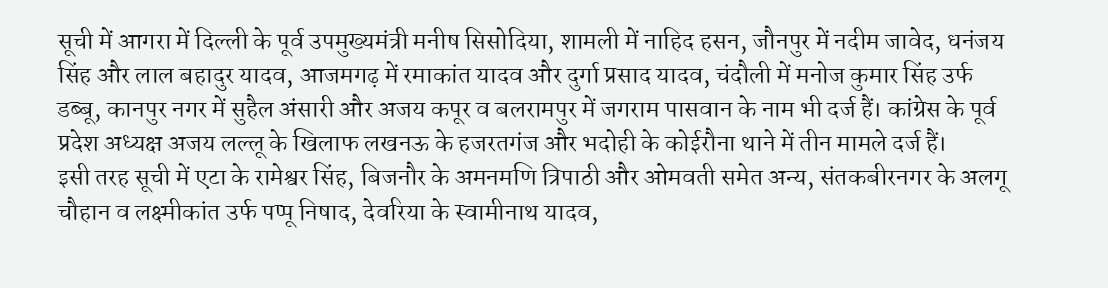सूची में आगरा में दिल्ली के पूर्व उपमुख्यमंत्री मनीष सिसोदिया, शामली में नाहिद हसन, जौनपुर में नदीम जावेद, धनंजय सिंह और लाल बहादुर यादव, आजमगढ़ में रमाकांत यादव और दुर्गा प्रसाद यादव, चंदौली में मनोज कुमार सिंह उर्फ डब्बू, कानपुर नगर में सुहैल अंसारी और अजय कपूर व बलरामपुर में जगराम पासवान के नाम भी दर्ज हैं। कांग्रेस के पूर्व प्रदेश अध्यक्ष अजय लल्लू के खिलाफ लखनऊ के हजरतगंज और भदोही के कोईरौना थाने में तीन मामले दर्ज हैं।
इसी तरह सूची में एटा के रामेश्वर सिंह, बिजनौर के अमनमणि त्रिपाठी और ओमवती समेत अन्य, संतकबीरनगर के अलगू चौहान व लक्ष्मीकांत उर्फ पप्पू निषाद, देवरिया के स्वामीनाथ यादव,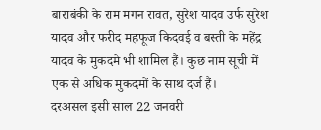बाराबंकी के राम मगन रावत, सुरेश यादव उर्फ सुरेश यादव और फरीद महफूज किदवई व बस्ती के महेंद्र यादव के मुकदमे भी शामिल हैं। कुछ नाम सूची में एक से अधिक मुकदमों के साथ दर्ज हैं।
दरअसल इसी साल 22 जनवरी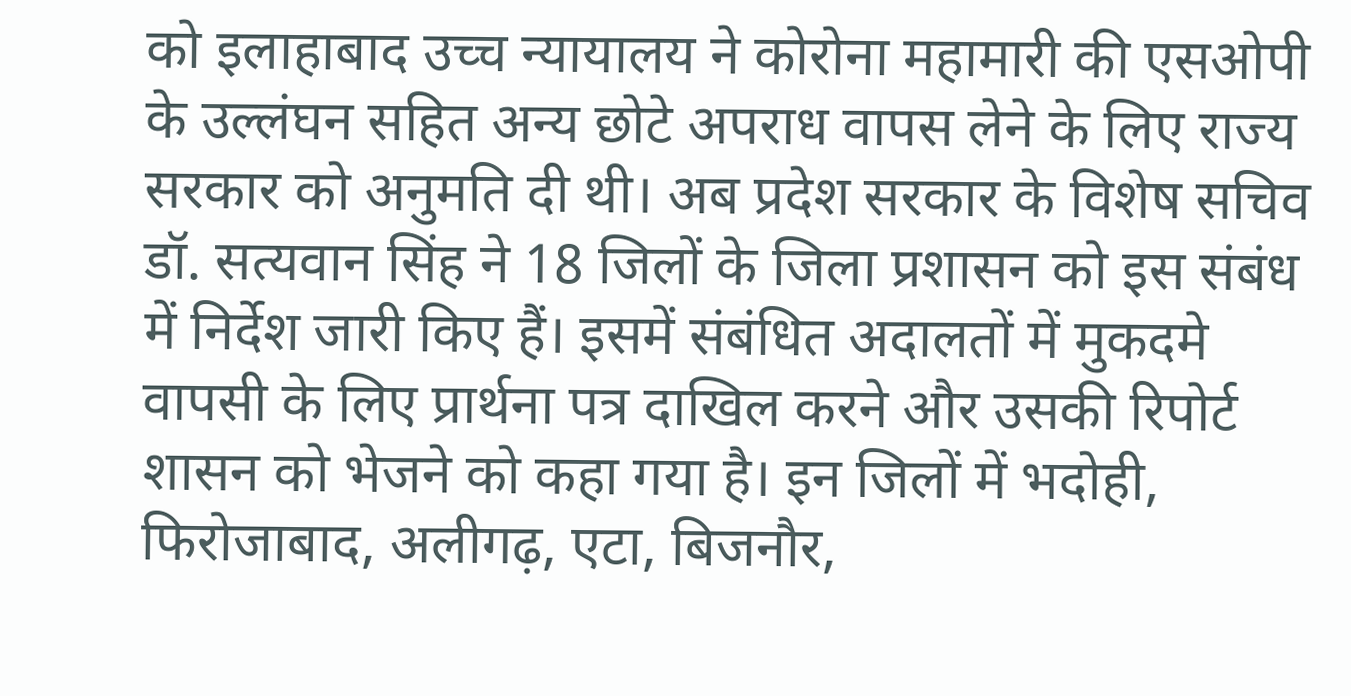को इलाहाबाद उच्च न्यायालय ने कोरोना महामारी की एसओपी के उल्लंघन सहित अन्य छोटे अपराध वापस लेने के लिए राज्य सरकार को अनुमति दी थी। अब प्रदेश सरकार के विशेष सचिव डॉ. सत्यवान सिंह ने 18 जिलों के जिला प्रशासन को इस संबंध में निर्देश जारी किए हैं। इसमें संबंधित अदालतों में मुकदमे वापसी के लिए प्रार्थना पत्र दाखिल करने और उसकी रिपोर्ट शासन को भेजने को कहा गया है। इन जिलों में भदोही, फिरोजाबाद, अलीगढ़, एटा, बिजनौर,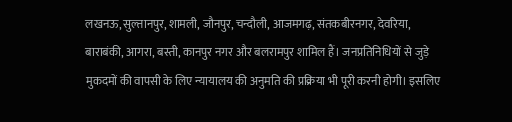लखनऊ, सुल्तानपुर, शामली, जौनपुर, चन्दौली, आजमगढ़, संतकबीरनगर, देवरिया, बाराबंकी, आगरा, बस्ती, कानपुर नगर और बलरामपुर शामिल हैं। जनप्रतिनिधियों से जुड़े मुकदमों की वापसी के लिए न्यायालय की अनुमति की प्रक्रिया भी पूरी करनी होगी। इसलिए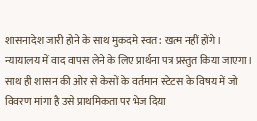शासनादेश जारी होने के साथ मुकदमे स्वत: खत्म नहीं होंगे।
न्यायालय में वाद वापस लेने के लिए प्रार्थना पत्र प्रस्तुत किया जाएगा। साथ ही शासन की ओर से केसों के वर्तमान स्टेटस के विषय में जो विवरण मांगा है उसे प्राथमिकता पर भेज दिया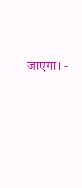जाएगा। -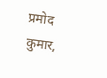प्रमोद कुमार,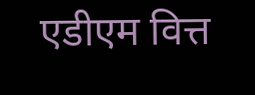एडीएम वित्त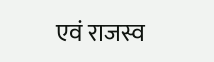एवं राजस्व